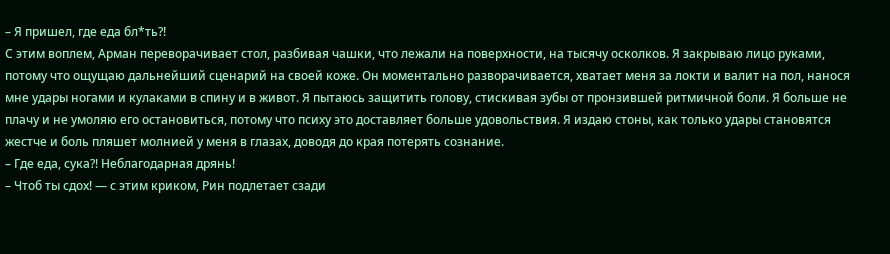– Я пришел, где еда бл*ть?!
С этим воплем, Арман переворачивает стол, разбивая чашки, что лежали на поверхности, на тысячу осколков. Я закрываю лицо руками, потому что ощущаю дальнейший сценарий на своей коже. Он моментально разворачивается, хватает меня за локти и валит на пол, нанося мне удары ногами и кулаками в спину и в живот. Я пытаюсь защитить голову, стискивая зубы от пронзившей ритмичной боли. Я больше не плачу и не умоляю его остановиться, потому что психу это доставляет больше удовольствия. Я издаю стоны, как только удары становятся жестче и боль пляшет молнией у меня в глазах, доводя до края потерять сознание.
– Где еда, сука?! Неблагодарная дрянь!
– Чтоб ты сдох! — с этим криком, Рин подлетает сзади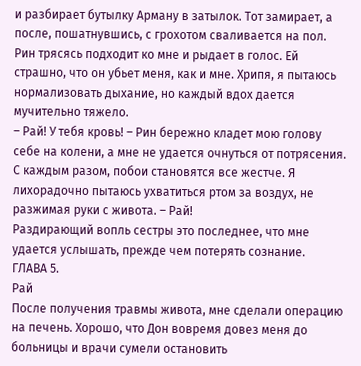и разбирает бутылку Арману в затылок. Тот замирает, а после, пошатнувшись, с грохотом сваливается на пол. Рин трясясь подходит ко мне и рыдает в голос. Ей страшно, что он убьет меня, как и мне. Хрипя, я пытаюсь нормализовать дыхание, но каждый вдох дается мучительно тяжело.
– Рай! У тебя кровь! – Рин бережно кладет мою голову себе на колени, а мне не удается очнуться от потрясения. С каждым разом, побои становятся все жестче. Я лихорадочно пытаюсь ухватиться ртом за воздух, не разжимая руки с живота. – Рай!
Раздирающий вопль сестры это последнее, что мне удается услышать, прежде чем потерять сознание.
ГЛАВА 5.
Рай
После получения травмы живота, мне сделали операцию на печень. Хорошо, что Дон вовремя довез меня до больницы и врачи сумели остановить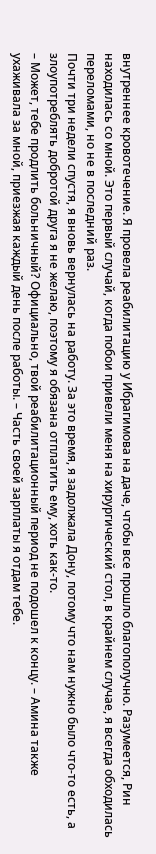внутреннее кровотечение. Я провела реабилитацию у Ибрагимова на даче, чтобы все прошло благополучно. Разумеется, Рин находилась со мной. Это первый случай, когда побои привели меня на хирургический стол, в крайнем случае, я всегда обходилась переломами, но не в последний раз.
Почти три недели спустя, я вновь вернулась на работу. За это время, я задолжала Дону, потому что нам нужно было что-то есть, а злоупотреблять добротой друга я не желаю, поэтому я обязана отплатить ему, хоть как-то.
– Может, тебе продлить больничный? Официально, твой реабилитационный период не подошел к концу. – Амина также ухаживала за мной, приезжая каждый день после работы. – Часть своей зарплаты я отдам тебе.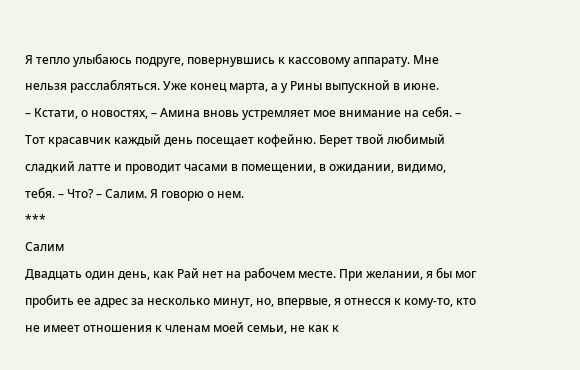Я тепло улыбаюсь подруге, повернувшись к кассовому аппарату. Мне нельзя расслабляться. Уже конец марта, а у Рины выпускной в июне.
– Кстати, о новостях, – Амина вновь устремляет мое внимание на себя. – Тот красавчик каждый день посещает кофейню. Берет твой любимый сладкий латте и проводит часами в помещении, в ожидании, видимо, тебя. – Что? – Салим. Я говорю о нем.
***
Салим
Двадцать один день, как Рай нет на рабочем месте. При желании, я бы мог пробить ее адрес за несколько минут, но, впервые, я отнесся к кому-то, кто не имеет отношения к членам моей семьи, не как к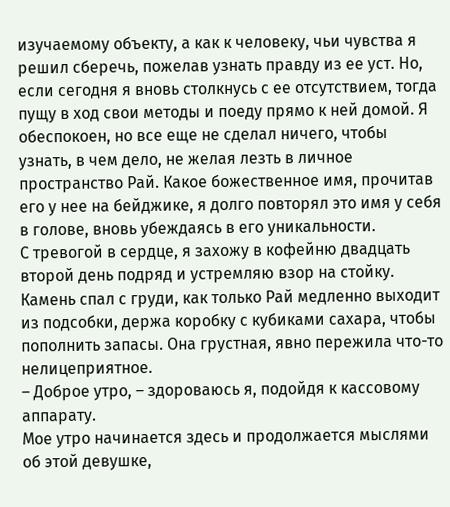изучаемому объекту, а как к человеку, чьи чувства я решил сберечь, пожелав узнать правду из ее уст. Но, если сегодня я вновь столкнусь с ее отсутствием, тогда пущу в ход свои методы и поеду прямо к ней домой. Я обеспокоен, но все еще не сделал ничего, чтобы узнать, в чем дело, не желая лезть в личное пространство Рай. Какое божественное имя, прочитав его у нее на бейджике, я долго повторял это имя у себя в голове, вновь убеждаясь в его уникальности.
С тревогой в сердце, я захожу в кофейню двадцать второй день подряд и устремляю взор на стойку. Камень спал с груди, как только Рай медленно выходит из подсобки, держа коробку с кубиками сахара, чтобы пополнить запасы. Она грустная, явно пережила что-то нелицеприятное.
– Доброе утро, – здороваюсь я, подойдя к кассовому аппарату.
Мое утро начинается здесь и продолжается мыслями об этой девушке,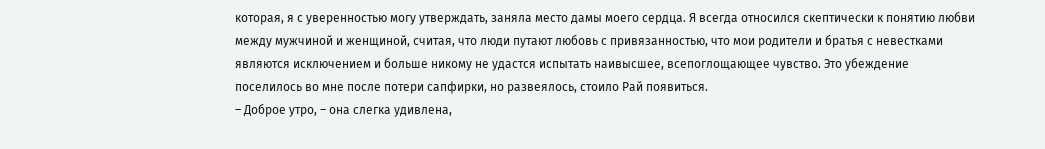которая, я с уверенностью могу утверждать, заняла место дамы моего сердца. Я всегда относился скептически к понятию любви между мужчиной и женщиной, считая, что люди путают любовь с привязанностью, что мои родители и братья с невестками являются исключением и больше никому не удастся испытать наивысшее, всепоглощающее чувство. Это убеждение поселилось во мне после потери сапфирки, но развеялось, стоило Рай появиться.
– Доброе утро, – она слегка удивлена,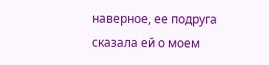наверное, ее подруга сказала ей о моем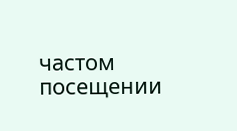частом посещении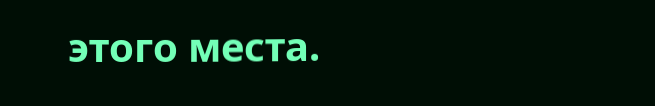этого места.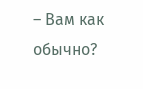– Вам как обычно?